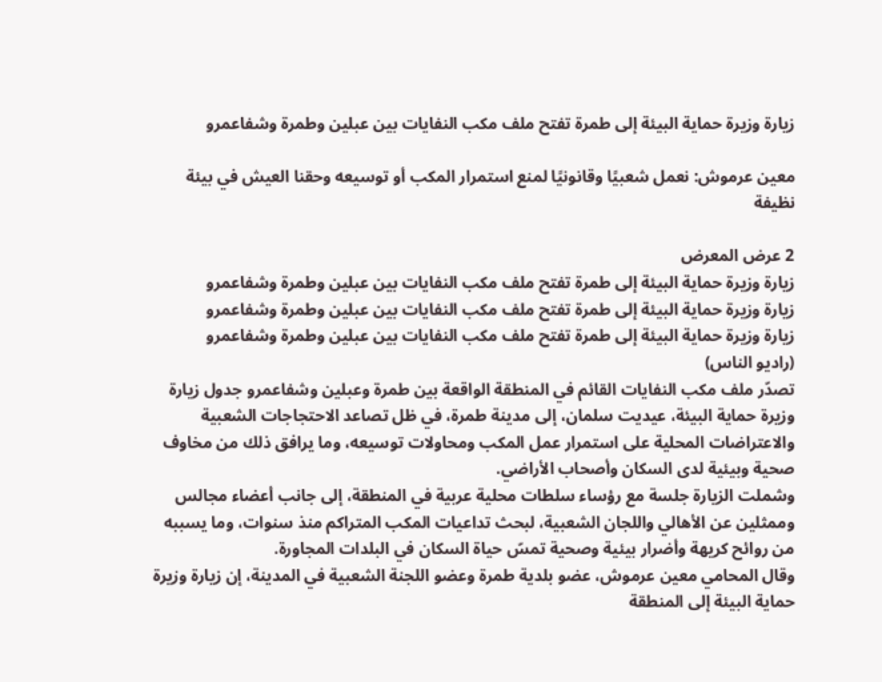زيارة وزيرة حماية البيئة إلى طمرة تفتح ملف مكب النفايات بين عبلين وطمرة وشفاعمرو

معين عرموش: نعمل شعبيًا وقانونيًا لمنع استمرار المكب أو توسيعه وحقنا العيش في بيئة نظيفة

2 عرض المعرض
زيارة وزيرة حماية البيئة إلى طمرة تفتح ملف مكب النفايات بين عبلين وطمرة وشفاعمرو
زيارة وزيرة حماية البيئة إلى طمرة تفتح ملف مكب النفايات بين عبلين وطمرة وشفاعمرو
زيارة وزيرة حماية البيئة إلى طمرة تفتح ملف مكب النفايات بين عبلين وطمرة وشفاعمرو
(راديو الناس)
تصدّر ملف مكب النفايات القائم في المنطقة الواقعة بين طمرة وعبلين وشفاعمرو جدول زيارة وزيرة حماية البيئة، عيديت سلمان، إلى مدينة طمرة، في ظل تصاعد الاحتجاجات الشعبية والاعتراضات المحلية على استمرار عمل المكب ومحاولات توسيعه، وما يرافق ذلك من مخاوف صحية وبيئية لدى السكان وأصحاب الأراضي.
وشملت الزيارة جلسة مع رؤساء سلطات محلية عربية في المنطقة، إلى جانب أعضاء مجالس وممثلين عن الأهالي واللجان الشعبية، لبحث تداعيات المكب المتراكم منذ سنوات، وما يسببه من روائح كريهة وأضرار بيئية وصحية تمسّ حياة السكان في البلدات المجاورة.
وقال المحامي معين عرموش، عضو بلدية طمرة وعضو اللجنة الشعبية في المدينة، إن زيارة وزيرة حماية البيئة إلى المنطقة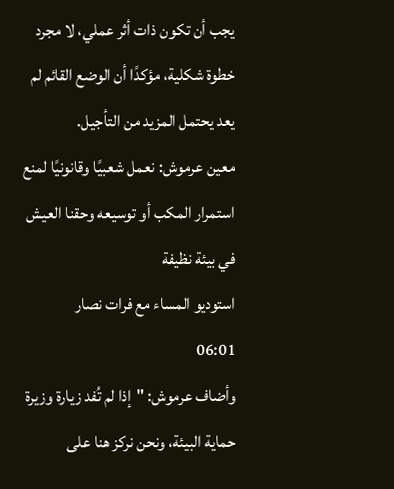يجب أن تكون ذات أثر عملي، لا مجرد خطوة شكلية، مؤكدًا أن الوضع القائم لم يعد يحتمل المزيد من التأجيل.
معين عرموش: نعمل شعبيًا وقانونيًا لمنع استمرار المكب أو توسيعه وحقنا العيش في بيئة نظيفة
استوديو المساء مع فرات نصار
06:01
وأضاف عرموش: "إذا لم تُفد زيارة وزيرة حماية البيئة، ونحن نركز هنا على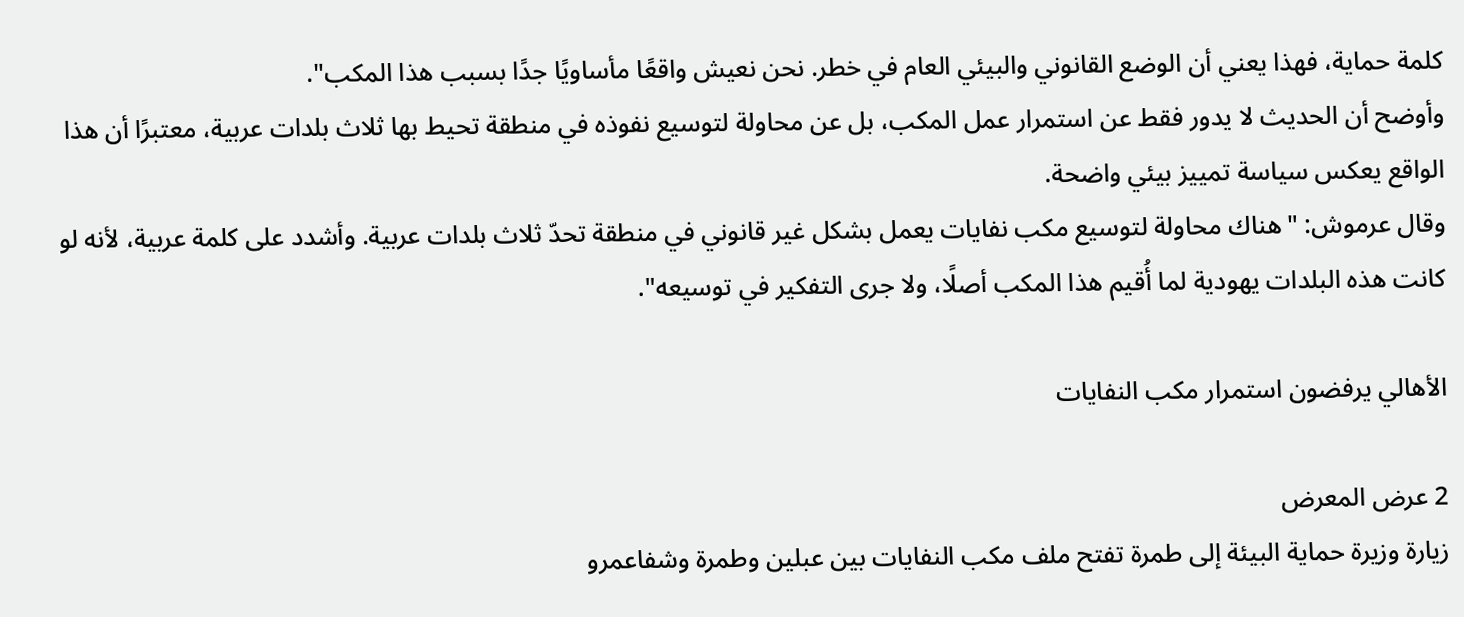كلمة حماية، فهذا يعني أن الوضع القانوني والبيئي العام في خطر. نحن نعيش واقعًا مأساويًا جدًا بسبب هذا المكب".
وأوضح أن الحديث لا يدور فقط عن استمرار عمل المكب، بل عن محاولة لتوسيع نفوذه في منطقة تحيط بها ثلاث بلدات عربية، معتبرًا أن هذا الواقع يعكس سياسة تمييز بيئي واضحة.
وقال عرموش: "هناك محاولة لتوسيع مكب نفايات يعمل بشكل غير قانوني في منطقة تحدّ ثلاث بلدات عربية. وأشدد على كلمة عربية، لأنه لو كانت هذه البلدات يهودية لما أُقيم هذا المكب أصلًا، ولا جرى التفكير في توسيعه".

الأهالي يرفضون استمرار مكب النفايات

2 عرض المعرض
زيارة وزيرة حماية البيئة إلى طمرة تفتح ملف مكب النفايات بين عبلين وطمرة وشفاعمرو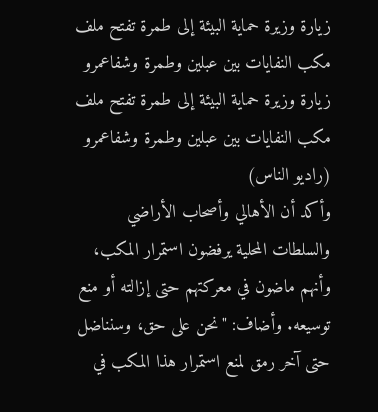زيارة وزيرة حماية البيئة إلى طمرة تفتح ملف مكب النفايات بين عبلين وطمرة وشفاعمرو
زيارة وزيرة حماية البيئة إلى طمرة تفتح ملف مكب النفايات بين عبلين وطمرة وشفاعمرو
(راديو الناس)
وأكد أن الأهالي وأصحاب الأراضي والسلطات المحلية يرفضون استمرار المكب، وأنهم ماضون في معركتهم حتى إزالته أو منع توسيعه. وأضاف: "نحن على حق، وسنناضل حتى آخر رمق لمنع استمرار هذا المكب في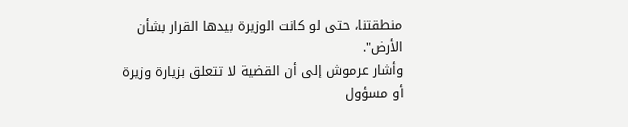منطقتنا، حتى لو كانت الوزيرة بيدها القرار بشأن الأرض".
وأشار عرموش إلى أن القضية لا تتعلق بزيارة وزيرة أو مسؤول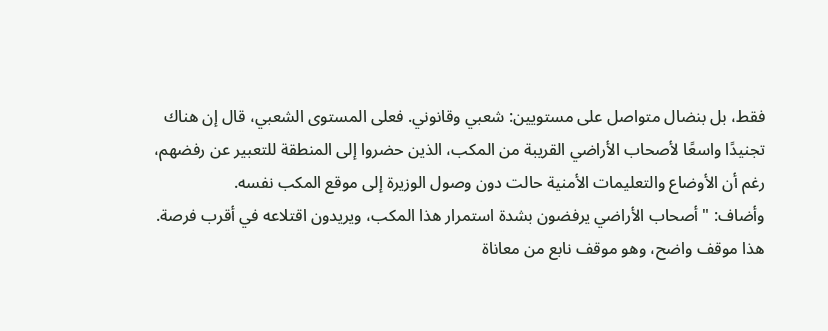فقط، بل بنضال متواصل على مستويين: شعبي وقانوني. فعلى المستوى الشعبي، قال إن هناك تجنيدًا واسعًا لأصحاب الأراضي القريبة من المكب، الذين حضروا إلى المنطقة للتعبير عن رفضهم، رغم أن الأوضاع والتعليمات الأمنية حالت دون وصول الوزيرة إلى موقع المكب نفسه.
وأضاف: "أصحاب الأراضي يرفضون بشدة استمرار هذا المكب، ويريدون اقتلاعه في أقرب فرصة. هذا موقف واضح، وهو موقف نابع من معاناة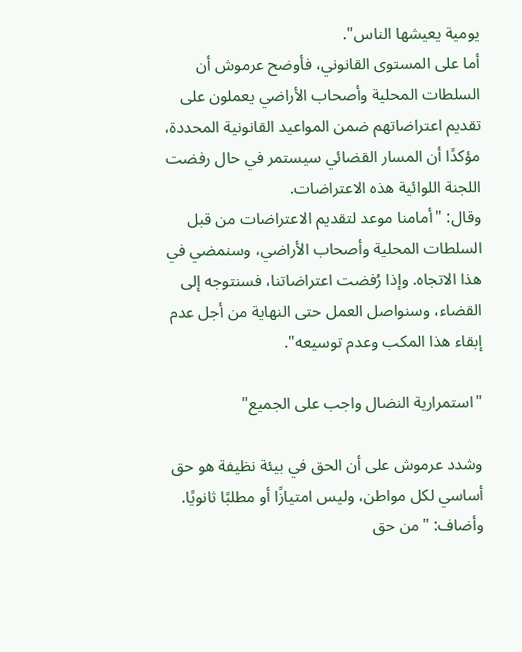يومية يعيشها الناس".
أما على المستوى القانوني، فأوضح عرموش أن السلطات المحلية وأصحاب الأراضي يعملون على تقديم اعتراضاتهم ضمن المواعيد القانونية المحددة، مؤكدًا أن المسار القضائي سيستمر في حال رفضت اللجنة اللوائية هذه الاعتراضات.
وقال: "أمامنا موعد لتقديم الاعتراضات من قبل السلطات المحلية وأصحاب الأراضي، وسنمضي في هذا الاتجاه. وإذا رُفضت اعتراضاتنا، فسنتوجه إلى القضاء، وسنواصل العمل حتى النهاية من أجل عدم إبقاء هذا المكب وعدم توسيعه".

"استمرارية النضال واجب على الجميع"

وشدد عرموش على أن الحق في بيئة نظيفة هو حق أساسي لكل مواطن، وليس امتيازًا أو مطلبًا ثانويًا. وأضاف: "من حق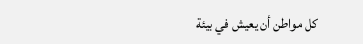كل مواطن أن يعيش في بيئة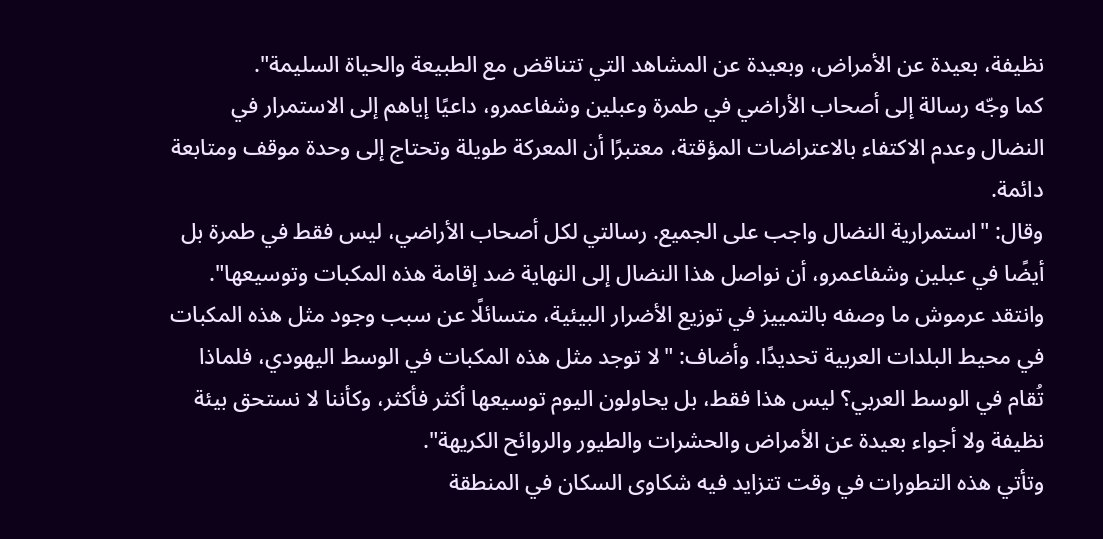نظيفة، بعيدة عن الأمراض، وبعيدة عن المشاهد التي تتناقض مع الطبيعة والحياة السليمة".
كما وجّه رسالة إلى أصحاب الأراضي في طمرة وعبلين وشفاعمرو، داعيًا إياهم إلى الاستمرار في النضال وعدم الاكتفاء بالاعتراضات المؤقتة، معتبرًا أن المعركة طويلة وتحتاج إلى وحدة موقف ومتابعة دائمة.
وقال: "استمرارية النضال واجب على الجميع. رسالتي لكل أصحاب الأراضي، ليس فقط في طمرة بل أيضًا في عبلين وشفاعمرو، أن نواصل هذا النضال إلى النهاية ضد إقامة هذه المكبات وتوسيعها".
وانتقد عرموش ما وصفه بالتمييز في توزيع الأضرار البيئية، متسائلًا عن سبب وجود مثل هذه المكبات في محيط البلدات العربية تحديدًا. وأضاف: "لا توجد مثل هذه المكبات في الوسط اليهودي، فلماذا تُقام في الوسط العربي؟ ليس هذا فقط، بل يحاولون اليوم توسيعها أكثر فأكثر، وكأننا لا نستحق بيئة نظيفة ولا أجواء بعيدة عن الأمراض والحشرات والطيور والروائح الكريهة".
وتأتي هذه التطورات في وقت تتزايد فيه شكاوى السكان في المنطقة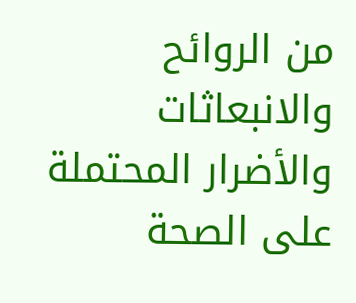من الروائح والانبعاثات والأضرار المحتملة على الصحة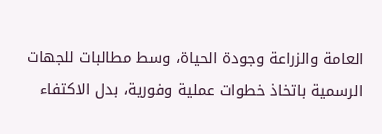العامة والزراعة وجودة الحياة، وسط مطالبات للجهات الرسمية باتخاذ خطوات عملية وفورية، بدل الاكتفاء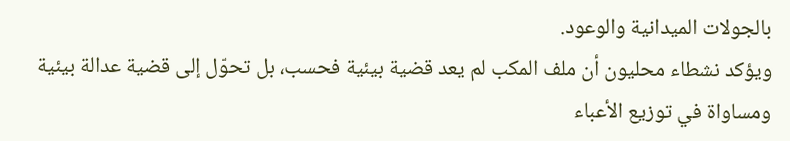بالجولات الميدانية والوعود.
ويؤكد نشطاء محليون أن ملف المكب لم يعد قضية بيئية فحسب، بل تحوّل إلى قضية عدالة بيئية ومساواة في توزيع الأعباء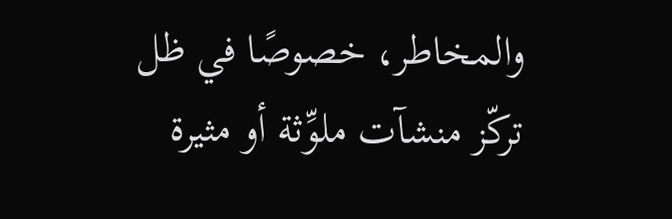والمخاطر، خصوصًا في ظل تركّز منشآت ملوِّثة أو مثيرة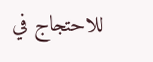للاحتجاج في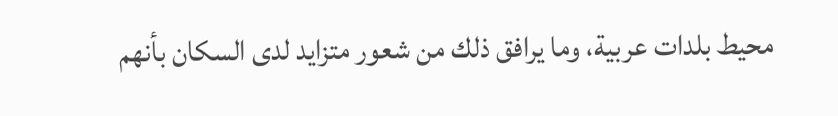محيط بلدات عربية، وما يرافق ذلك من شعور متزايد لدى السكان بأنهم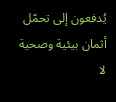يُدفعون إلى تحمّل أثمان بيئية وصحية لا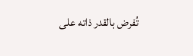تُفرض بالقدر ذاته على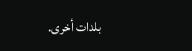بلدات أخرى.